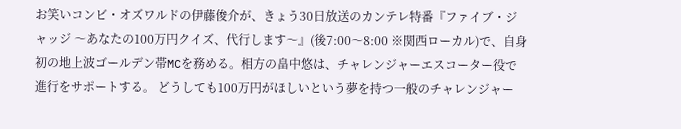お笑いコンビ・オズワルドの伊藤俊介が、きょう30日放送のカンテレ特番『ファイブ・ジャッジ 〜あなたの100万円クイズ、代行します〜』(後7:00〜8:00 ※関西ローカル)で、自身初の地上波ゴールデン帯MCを務める。相方の畠中悠は、チャレンジャーエスコーター役で進行をサポートする。 どうしても100万円がほしいという夢を持つ一般のチャレンジャー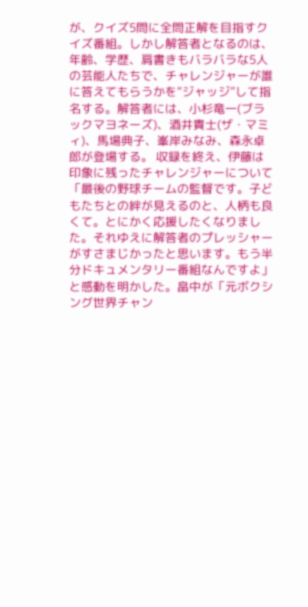が、クイズ5問に全問正解を目指すクイズ番組。しかし解答者となるのは、年齢、学歴、肩書きもバラバラな5人の芸能人たちで、チャレンジャーが誰に答えてもらうかを“ジャッジ”して指名する。解答者には、小杉竜一(ブラックマヨネーズ)、酒井貴士(ザ・マミィ)、馬場典子、峯岸みなみ、森永卓郎が登場する。 収録を終え、伊藤は印象に残ったチャレンジャーについて「最後の野球チームの監督です。子どもたちとの絆が見えるのと、人柄も良くて。とにかく応援したくなりました。それゆえに解答者のプレッシャーがすさまじかったと思います。もう半分ドキュメンタリー番組なんですよ」と感動を明かした。畠中が「元ボクシング世界チャン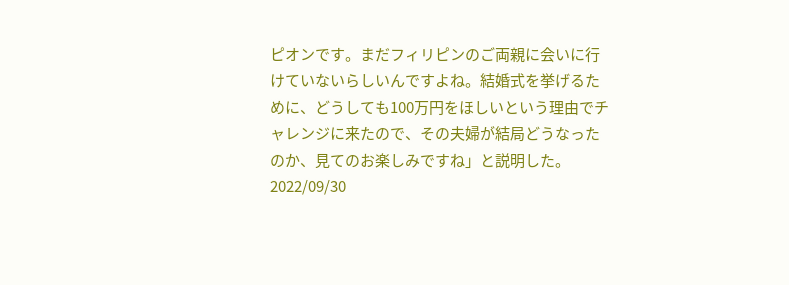ピオンです。まだフィリピンのご両親に会いに行けていないらしいんですよね。結婚式を挙げるために、どうしても100万円をほしいという理由でチャレンジに来たので、その夫婦が結局どうなったのか、見てのお楽しみですね」と説明した。
2022/09/30